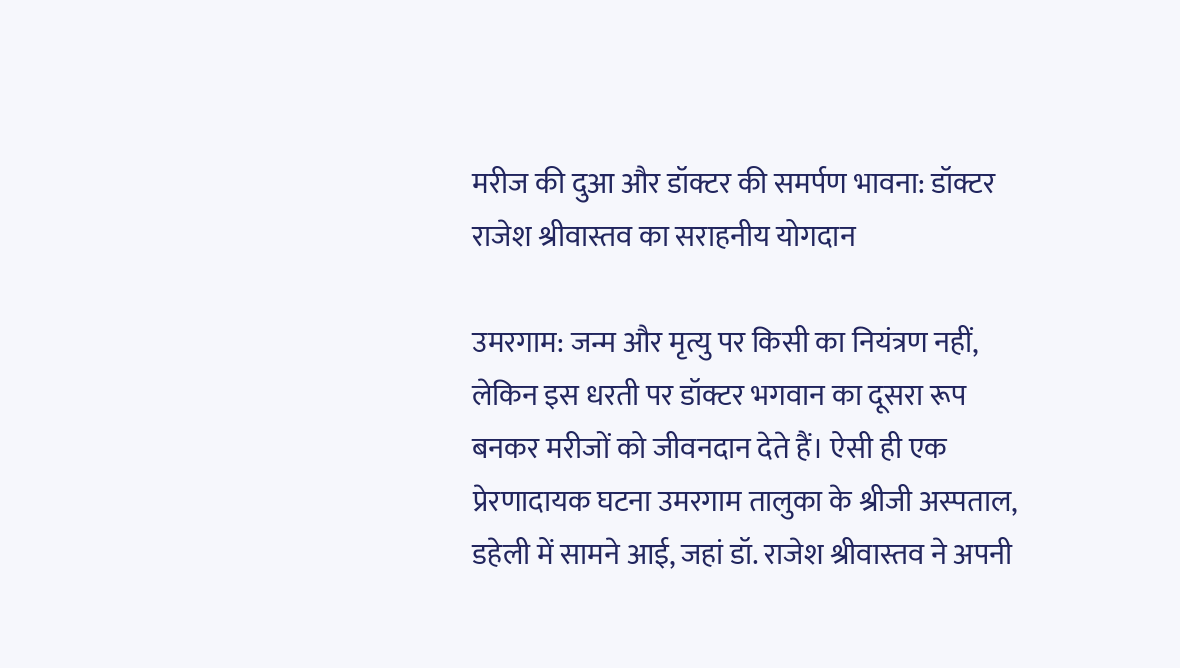मरीज की दुआ और डॉक्टर की समर्पण भावना: डॉक्टर राजेश श्रीवास्तव का सराहनीय योगदान

उमरगाम: जन्म और मृत्यु पर किसी का नियंत्रण नहीं, लेकिन इस धरती पर डॉक्टर भगवान का दूसरा रूप बनकर मरीजों को जीवनदान देते हैं। ऐसी ही एक प्रेरणादायक घटना उमरगाम तालुका के श्रीजी अस्पताल, डहेली में सामने आई, जहां डॉ. राजेश श्रीवास्तव ने अपनी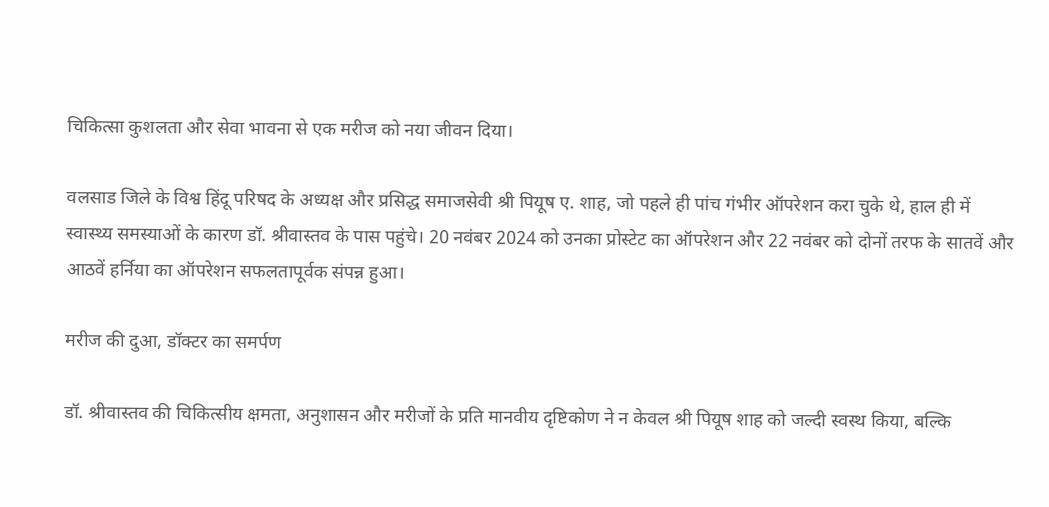चिकित्सा कुशलता और सेवा भावना से एक मरीज को नया जीवन दिया।

वलसाड जिले के विश्व हिंदू परिषद के अध्यक्ष और प्रसिद्ध समाजसेवी श्री पियूष ए. शाह, जो पहले ही पांच गंभीर ऑपरेशन करा चुके थे, हाल ही में स्वास्थ्य समस्याओं के कारण डॉ. श्रीवास्तव के पास पहुंचे। 20 नवंबर 2024 को उनका प्रोस्टेट का ऑपरेशन और 22 नवंबर को दोनों तरफ के सातवें और आठवें हर्निया का ऑपरेशन सफलतापूर्वक संपन्न हुआ।

मरीज की दुआ, डॉक्टर का समर्पण

डॉ. श्रीवास्तव की चिकित्सीय क्षमता, अनुशासन और मरीजों के प्रति मानवीय दृष्टिकोण ने न केवल श्री पियूष शाह को जल्दी स्वस्थ किया, बल्कि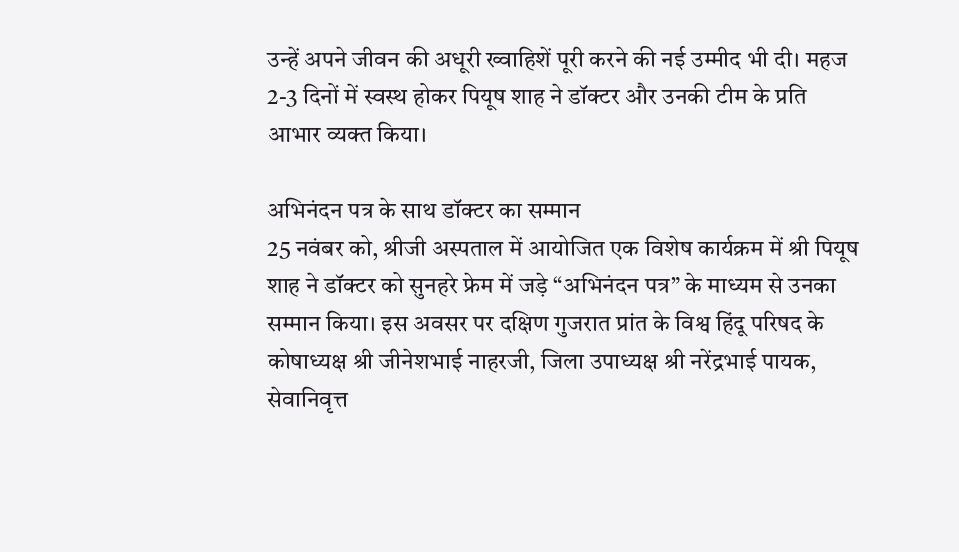उन्हें अपने जीवन की अधूरी ख्वाहिशें पूरी करने की नई उम्मीद भी दी। महज 2-3 दिनों में स्वस्थ होकर पियूष शाह ने डॉक्टर और उनकी टीम के प्रति आभार व्यक्त किया।

अभिनंदन पत्र के साथ डॉक्टर का सम्मान
25 नवंबर को, श्रीजी अस्पताल में आयोजित एक विशेष कार्यक्रम में श्री पियूष शाह ने डॉक्टर को सुनहरे फ्रेम में जड़े “अभिनंदन पत्र” के माध्यम से उनका सम्मान किया। इस अवसर पर दक्षिण गुजरात प्रांत के विश्व हिंदू परिषद के कोषाध्यक्ष श्री जीनेशभाई नाहरजी, जिला उपाध्यक्ष श्री नरेंद्रभाई पायक, सेवानिवृत्त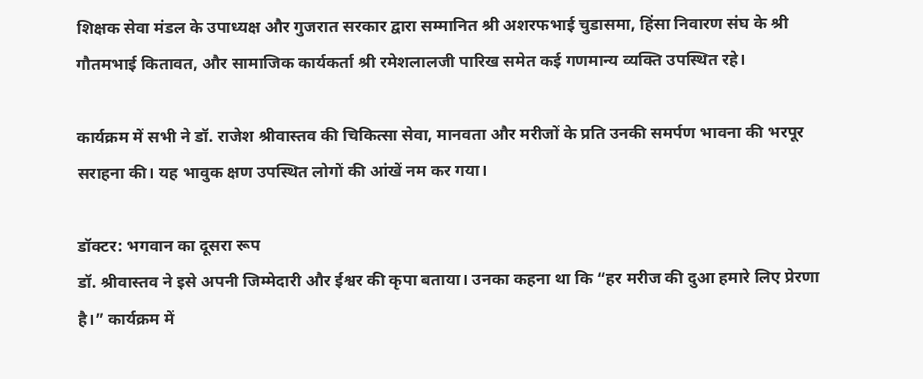शिक्षक सेवा मंडल के उपाध्यक्ष और गुजरात सरकार द्वारा सम्मानित श्री अशरफभाई चुडासमा, हिंसा निवारण संघ के श्री गौतमभाई कितावत, और सामाजिक कार्यकर्ता श्री रमेशलालजी पारिख समेत कई गणमान्य व्यक्ति उपस्थित रहे।

कार्यक्रम में सभी ने डॉ. राजेश श्रीवास्तव की चिकित्सा सेवा, मानवता और मरीजों के प्रति उनकी समर्पण भावना की भरपूर सराहना की। यह भावुक क्षण उपस्थित लोगों की आंखें नम कर गया।

डॉक्टर: भगवान का दूसरा रूप
डॉ. श्रीवास्तव ने इसे अपनी जिम्मेदारी और ईश्वर की कृपा बताया। उनका कहना था कि “हर मरीज की दुआ हमारे लिए प्रेरणा है।” कार्यक्रम में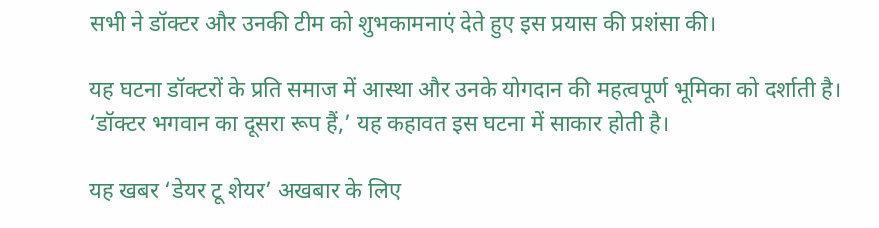सभी ने डॉक्टर और उनकी टीम को शुभकामनाएं देते हुए इस प्रयास की प्रशंसा की।

यह घटना डॉक्टरों के प्रति समाज में आस्था और उनके योगदान की महत्वपूर्ण भूमिका को दर्शाती है। ‘डॉक्टर भगवान का दूसरा रूप हैं,’ यह कहावत इस घटना में साकार होती है।

यह खबर ‘डेयर टू शेयर’ अखबार के लिए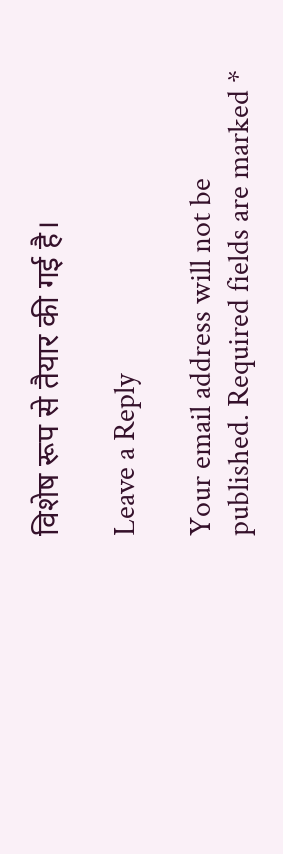विशेष रूप से तैयार की गई है।

Leave a Reply

Your email address will not be published. Required fields are marked *